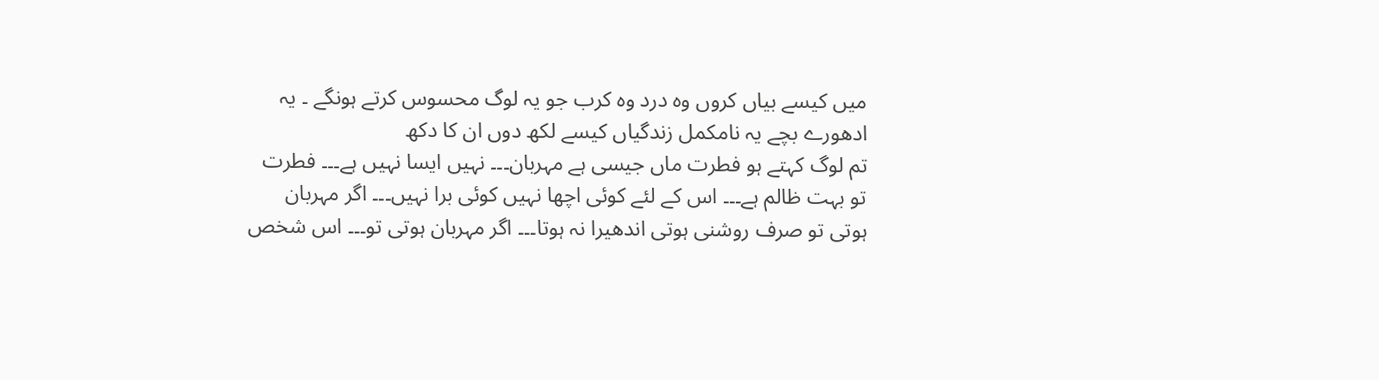میں کیسے بیاں کروں وہ درد وہ کرب جو یہ لوگ محسوس کرتے ہونگے ۔ یہ ادھورے بچے یہ نامکمل زندگیاں کیسے لکھ دوں ان کا دکھ
تم لوگ کہتے ہو فطرت ماں جیسی ہے مہربان۔۔۔ نہیں ایسا نہیں ہے۔۔۔ فطرت تو بہت ظالم ہے۔۔۔ اس کے لئے کوئی اچھا نہیں کوئی برا نہیں۔۔۔ اگر مہربان ہوتی تو صرف روشنی ہوتی اندھیرا نہ ہوتا۔۔۔ اگر مہربان ہوتی تو۔۔۔ اس شخص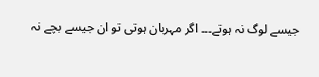جیسے لوگ نہ ہوتے۔۔۔ اگر مہربان ہوتی تو ان جیسے بچے نہ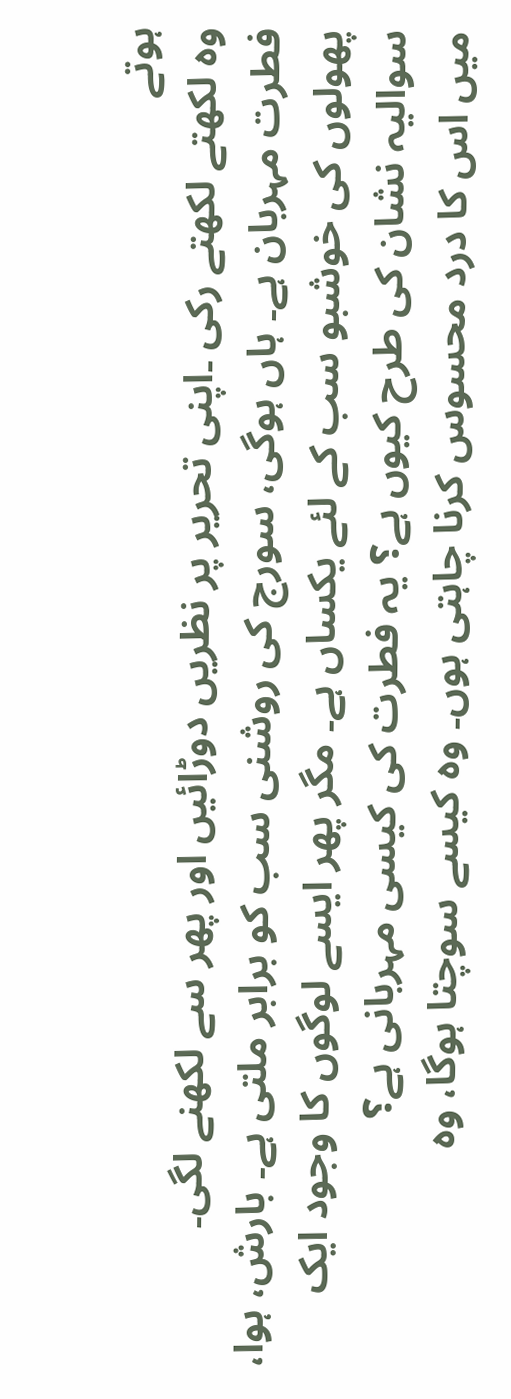ہوتے
وہ لکھتے لکھتے رکی ۔اپنی تحریر پر نظریں دوڑائیں اور پھر سے لکھنے لگی۔
فطرت مہربان ہے۔ ہاں ہوگی، سورج کی روشنی سب کو برابر ملتی ہے۔ بارش، ہوا، پھولوں کی خوشبو سب کے لئے یکساں ہے۔ مگر پھر ایسے لوگوں کا وجود ایک سوالیہ نشان کی طرح کیوں ہے؟ یہ فطرت کی کیسی مہربانی ہے؟
میں اس کا درد محسوس کرنا چاہتی ہوں۔ وہ کیسے سوچتا ہوگا، وہ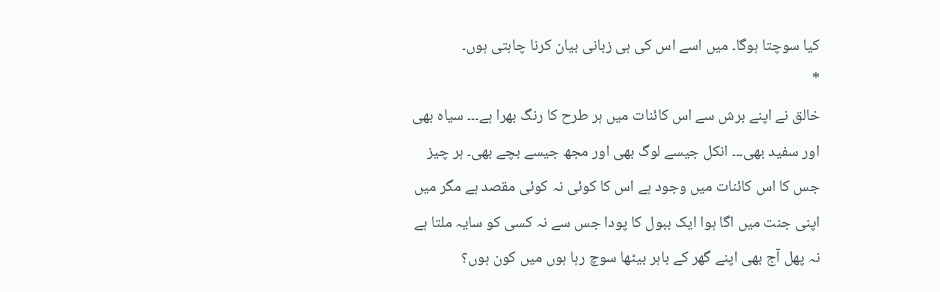کیا سوچتا ہوگا۔ میں اسے اس کی ہی زبانی بیان کرنا چاہتی ہوں۔
*
خالق نے اپنے برش سے اس کائنات میں ہر طرح کا رنگ بھرا ہے۔۔۔ سیاہ بھی اور سفید بھی۔۔۔ انکل جیسے لوگ بھی اور مجھ جیسے بچے بھی۔ ہر چیز جس کا اس کائنات میں وجود ہے اس کا کوئی نہ کوئی مقصد ہے مگر میں اپنی جنت میں اگا ہوا ایک ببول کا پودا جس سے نہ کسی کو سایہ ملتا ہے نہ پھل آج بھی اپنے گھر کے باہر بیٹھا سوچ رہا ہوں میں کون ہوں؟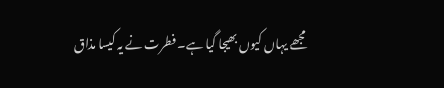مجھے یہاں کیوں بھیجا گیا ہے۔ فطرت نے یہ کیسا مذاق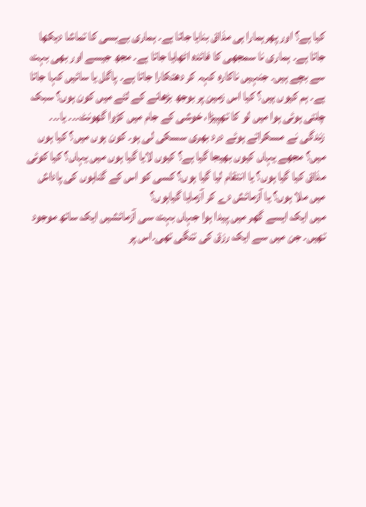کیا ہے؟ اور پھرہمارا ہی مذاق بنایا جاتا ہے۔ ہماری بےبسی کا تماشا دیکھا جاتا ہے۔ ہماری نا سمجھی کا فائدہ اٹھایا جاتا ہے۔ مجھ جیسے اور بھی بہت سے بچے ہیں۔ جنہیں ناکارہ کہہ کر دھتکارا جاتا ہے۔ پاگل یا سائیں کہا جاتا ہے۔ ہم کیوں ہیں؟ کیا اس زمین پر بوجھ بڑھانے کے لئے میں کون ہوں؟ سبک چلتی ہوئی ہوا میں لو کا تھپیڑا، خوشی کے جام میں کڑوا گھونٹ۔۔۔ یا۔۔۔ زندگی نے مسکراتے ہوئے درد بھری سسکی لی ہو۔ کون ہوں میں؟ کیا ہوں میں؟ مجھے یہاں کیوں بھیجا گیا ہے؟ کیوں لایا گیا ہوں میں یہاں؟ کیا کوئی مذاق کیا گیا ہوں؟ یا انتقام لیا گیا ہوں؟ کسی کو اس کے گناہوں کی پاداش میں ملا ہوں؟ یا آزمائش دے کر آزمایا گیاہوں؟
میں ایک ایسے گھر میں پیدا ہوا جہاں بہت سی آزمائشیں ایک ساتھ موجود تھیں۔ جن میں سے ایک رزق کی تنگی تھی۔اس پر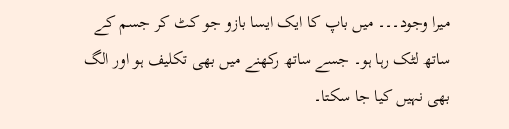میرا وجود۔۔۔ میں باپ کا ایک ایسا بازو جو کٹ کر جسم کے ساتھ لٹک رہا ہو۔ جسے ساتھ رکھنے میں بھی تکلیف ہو اور الگ بھی نہیں کیا جا سکتا۔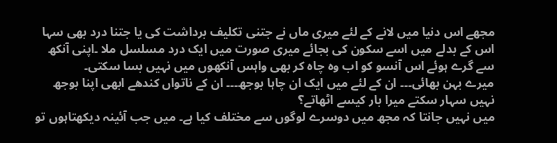مجھے اس دنیا میں لانے کے لئے میری ماں نے جتنی تکلیف برداشت کی یا جتنا درد بھی سہا اس کے بدلے میں اسے سکون کی بجائے میری صورت میں ایک درد مسلسل ملا ۔اپنی آنکھ سے گرے ہوئے اس آنسو کو اب وہ چاہ کر بھی واہس آنکھوں میں نہیں بسا سکتی۔
میرے بہن بھائی۔۔۔ ان کے لئے میں ایک ان چاہا بوجھ۔۔۔ ان کے ناتواں کندھے ابھی اپنا بوجھ نہیں سہار سکتے میرا بار کیسے اٹھاتے؟
میں نہیں جانتا کہ مجھ میں دوسرے لوگوں سے مختلف کیا ہے۔ میں جب آئینہ دیکھتاہوں تو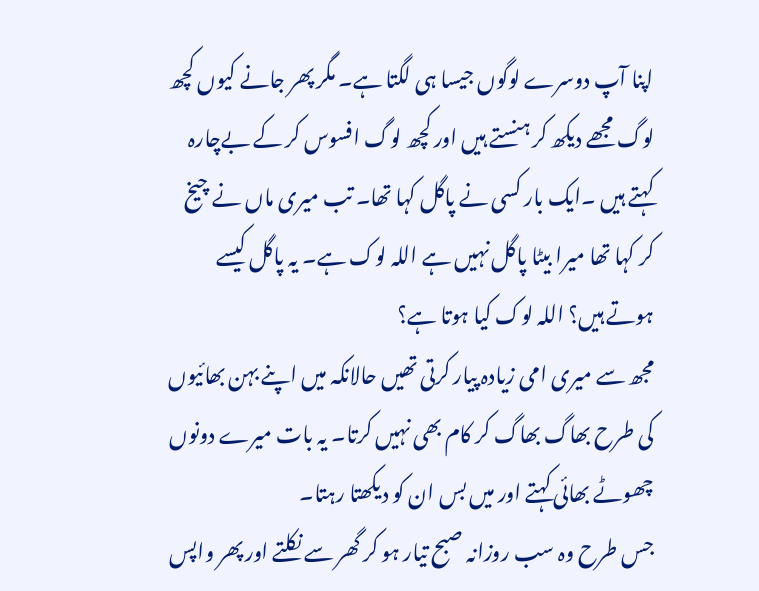اپنا آپ دوسرے لوگوں جیسا ہی لگتا ہے۔ مگر پھر جانے کیوں کچھ لوگ مجھے دیکھ کر ہنستے ہیں اور کچھ لوگ افسوس کر کے بےچارہ کہتے ہیں ۔ایک بار کسی نے پاگل کہا تھا۔ تب میری ماں نے چیخ کر کہا تھا میرا بیٹا پاگل نہیں ہے اللہ لوک ہے۔ یہ پاگل کیسے ہوتے ہیں؟ اللہ لوک کیا ہوتا ہے؟
مجھ سے میری امی زیادہ پیار کرتی تھیں حالانکہ میں اپنے بہن بھائیوں کی طرح بھاگ بھاگ کر کام بھی نہیں کرتا۔ یہ بات میرے دونوں چھوٹے بھائی کہتے اور میں بس ان کو دیکھتا رہتا۔
جس طرح وہ سب روزانہ صبح تیار ہو کر گھر سے نکلتے اور پھر واپس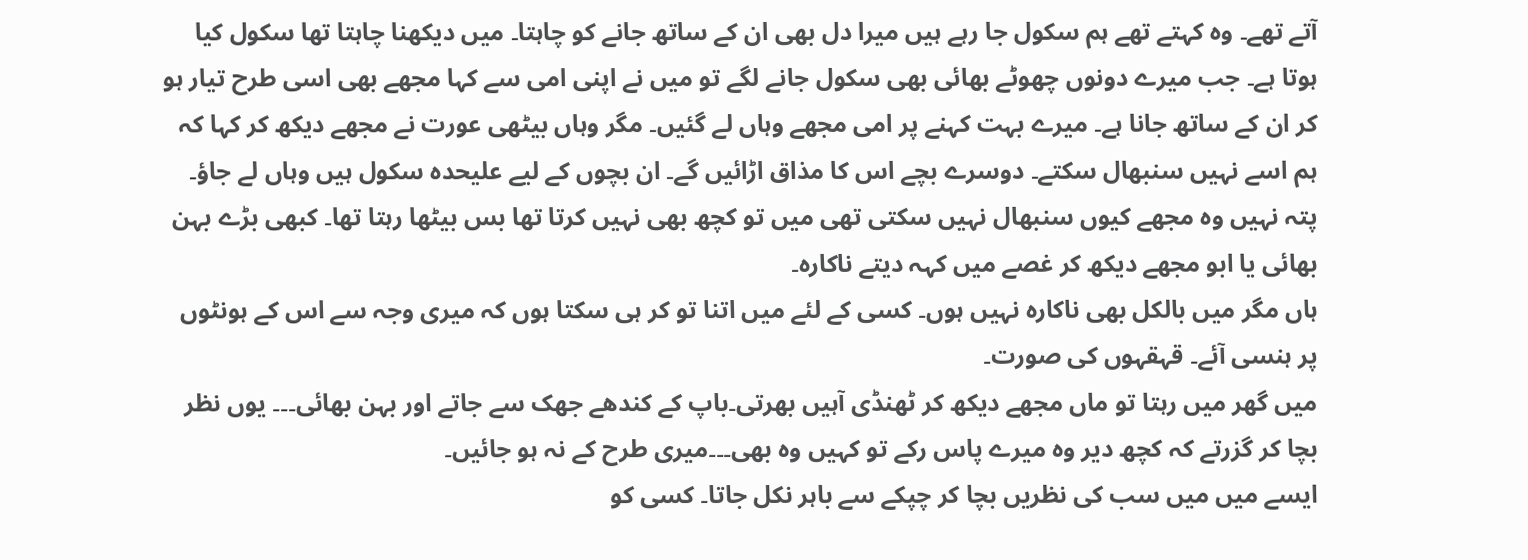آتے تھے۔ وہ کہتے تھے ہم سکول جا رہے ہیں میرا دل بھی ان کے ساتھ جانے کو چاہتا۔ میں دیکھنا چاہتا تھا سکول کیا ہوتا ہے۔ جب میرے دونوں چھوٹے بھائی بھی سکول جانے لگے تو میں نے اپنی امی سے کہا مجھے بھی اسی طرح تیار ہو کر ان کے ساتھ جانا ہے۔ میرے بہت کہنے پر امی مجھے وہاں لے گئیں۔ مگر وہاں بیٹھی عورت نے مجھے دیکھ کر کہا کہ ہم اسے نہیں سنبھال سکتے۔ دوسرے بچے اس کا مذاق اڑائیں گے۔ ان بچوں کے لیے علیحدہ سکول ہیں وہاں لے جاؤ۔
پتہ نہیں وہ مجھے کیوں سنبھال نہیں سکتی تھی میں تو کچھ بھی نہیں کرتا تھا بس بیٹھا رہتا تھا۔ کبھی بڑے بہن بھائی یا ابو مجھے دیکھ کر غصے میں کہہ دیتے ناکارہ۔
ہاں مگر میں بالکل بھی ناکارہ نہیں ہوں۔ کسی کے لئے میں اتنا تو کر ہی سکتا ہوں کہ میری وجہ سے اس کے ہونٹوں پر ہنسی آئے۔ قہقہوں کی صورت۔
میں گھر میں رہتا تو ماں مجھے دیکھ کر ٹھنڈی آہیں بھرتی۔باپ کے کندھے جھک سے جاتے اور بہن بھائی۔۔۔ یوں نظر بچا کر گزرتے کہ کچھ دیر وہ میرے پاس رکے تو کہیں وہ بھی۔۔۔میری طرح کے نہ ہو جائیں۔
ایسے میں میں سب کی نظریں بچا کر چپکے سے باہر نکل جاتا۔ کسی کو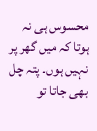محسوس ہی نہ ہوتا کہ میں گھر پر نہیں ہوں۔ پتہ چل بھی جاتا تو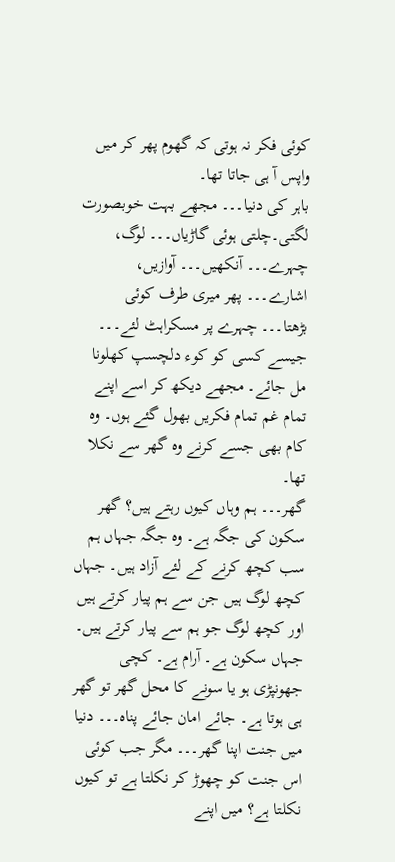کوئی فکر نہ ہوتی کہ گھوم پھر کر میں واپس آ ہی جاتا تھا۔
باہر کی دنیا۔۔۔ مجھے بہت خوبصورت لگتی۔چلتی ہوئی گاڑیاں۔۔۔ لوگ، چہرے۔۔۔ آنکھیں۔۔۔ آوازیں، اشارے۔۔۔ پھر میری طرف کوئی بڑھتا۔۔۔ چہرے پر مسکراہٹ لئے۔۔۔ جیسے کسی کو کوء دلچسپ کھلونا مل جائے۔ مجھے دیکھ کر اسے اپنے تمام غم تمام فکریں بھول گئے ہوں۔ وہ کام بھی جسے کرنے وہ گھر سے نکلا تھا۔
گھر۔۔۔ ہم وہاں کیوں رہتے ہیں؟ گھر سکون کی جگہ ہے۔ وہ جگہ جہاں ہم سب کچھ کرنے کے لئے آزاد ہیں۔ جہاں کچھ لوگ ہیں جن سے ہم پیار کرتے ہیں اور کچھ لوگ جو ہم سے پیار کرتے ہیں۔ جہاں سکون ہے۔ آرام ہے۔ کچی جھونپڑی ہو یا سونے کا محل گھر تو گھر ہی ہوتا ہے۔ جائے امان جائے پناہ۔۔۔ دنیا میں جنت اپنا گھر۔۔۔ مگر جب کوئی اس جنت کو چھوڑ کر نکلتا ہے تو کیوں نکلتا ہے؟ میں اپنے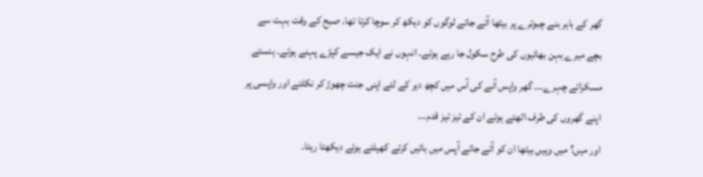گھر کے باہر بنے چبوترے پر بیٹھا آتے جاتے لوگوں کو دیکھ کر سوچا کرتا تھا۔ صبح کے وقت بہت سے بچے میرے بہن بھائیوں کی طرح سکول جا رہے ہوتے۔ انہوں نے ایک جیسے کپڑے پہنے ہوتے۔ ہنستے مسکراتے چہرے۔۔۔ گھر واپس آنے کی آس میں کچھ دیر کے لئے اپنی جنت چھوڑ کر نکلتے اور واپسی پر اپنے گھروں کی طرف اٹھتے ہوئے ان کے تیز تیز قدم۔۔۔
اور میں؟ میں وہیں بیٹھا ان کو آتے جاتے آپس میں باتیں کرتے کھیلتے ہوئے دیکھتا رہتا۔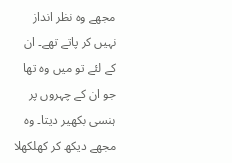مجھے وہ نظر انداز نہیں کر پاتے تھے۔ ان کے لئے تو میں وہ تھا جو ان کے چہروں پر ہنسی بکھیر دیتا۔ وہ مجھے دیکھ کر کھلکھلا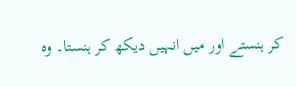کر ہنستے اور میں انہیں دیکھ کر ہنستا۔ وہ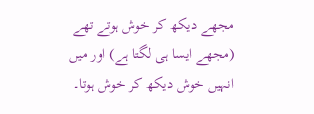مجھے دیکھ کر خوش ہوتے تھے (مجھے ایسا ہی لگتا ہے) اور میں انہیں خوش دیکھ کر خوش ہوتا۔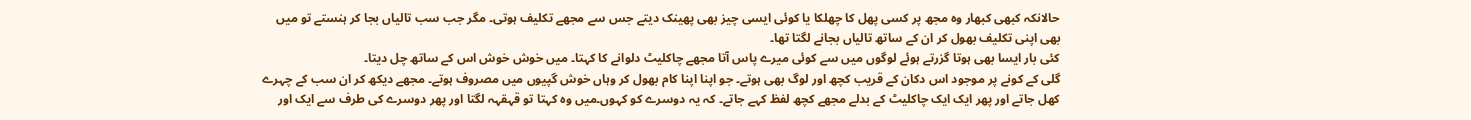حالانکہ کبھی کبھار وہ مجھ پر کسی پھل کا چھلکا یا کوئی ایسی چیز بھی پھینک دیتے جس سے مجھے تکلیف ہوتی۔ مگر جب سب تالیاں بجا کر ہنستے تو میں بھی اپنی تکلیف بھول کر ان کے ساتھ تالیاں بجانے لگتا تھا۔
کئی بار ایسا بھی ہوتا گزرتے ہوئے لوگوں میں سے کوئی میرے پاس آتا مجھے چاکلیٹ دلوانے کا کہتا۔ میں خوش خوش اس کے ساتھ چل دیتا۔
گلی کے کونے پر موجود اس دکان کے قریب کچھ اور لوگ بھی ہوتے۔ جو اپنا اپنا کام بھول کر وہاں خوش گپیوں میں مصروف ہوتے۔ مجھے دیکھ کر ان سب کے چہرے کھل جاتے اور پھر ایک ایک چاکلیٹ کے بدلے مجھے کچھ لفظ کہے جاتے۔ کہ یہ دوسرے کو کہوں۔میں وہ کہتا تو قہقہہ لگتا اور پھر دوسرے کی طرف سے ایک اور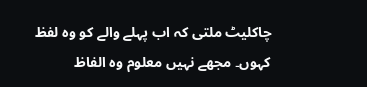چاکلیٹ ملتی کہ اب پہلے والے کو وہ لفظ کہوں۔ مجھے نہیں معلوم وہ الفاظ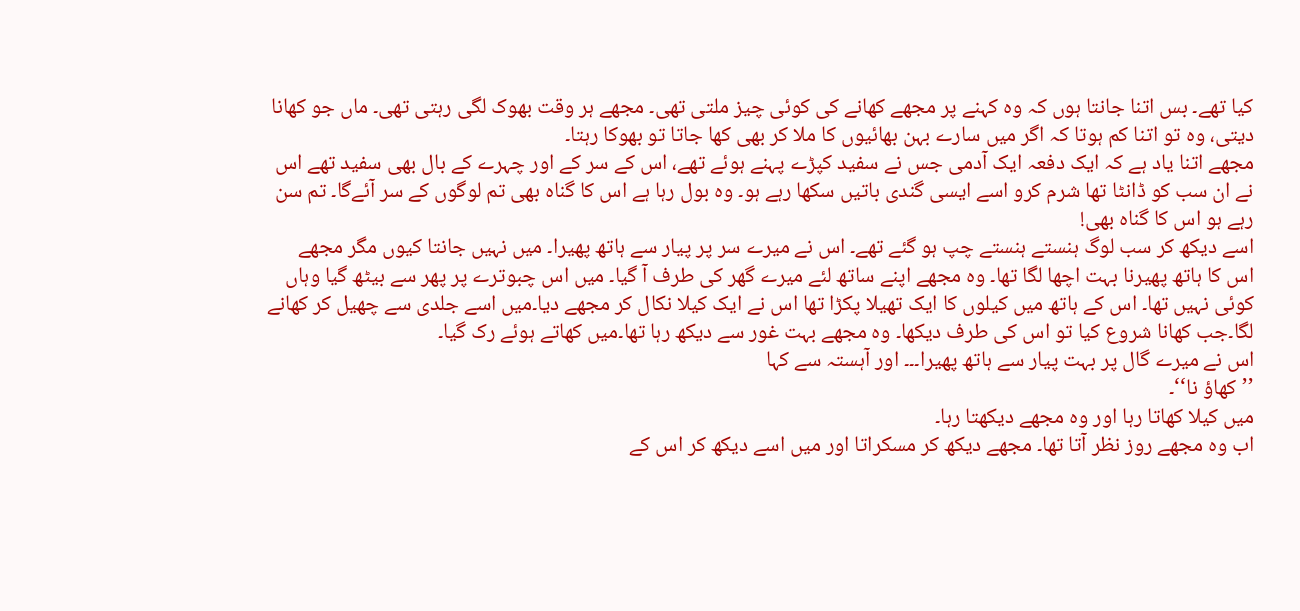کیا تھے۔ بس اتنا جانتا ہوں کہ وہ کہنے پر مجھے کھانے کی کوئی چیز ملتی تھی۔ مجھے ہر وقت بھوک لگی رہتی تھی۔ ماں جو کھانا دیتی، وہ تو اتنا کم ہوتا کہ اگر میں سارے بہن بھائیوں کا ملا کر بھی کھا جاتا تو بھوکا رہتا۔
مجھے اتنا یاد ہے کہ ایک دفعہ ایک آدمی جس نے سفید کپڑے پہنے ہوئے تھے، اس کے سر کے اور چہرے کے بال بھی سفید تھے اس نے ان سب کو ڈانٹا تھا شرم کرو اسے ایسی گندی باتیں سکھا رہے ہو۔ وہ بول رہا ہے اس کا گناہ بھی تم لوگوں کے سر آئےگا۔ تم سن رہے ہو اس کا گناہ بھی!
اسے دیکھ کر سب لوگ ہنستے ہنستے چپ ہو گئے تھے۔ اس نے میرے سر پر پیار سے ہاتھ پھیرا۔ میں نہیں جانتا کیوں مگر مجھے اس کا ہاتھ پھیرنا بہت اچھا لگا تھا۔ وہ مجھے اپنے ساتھ لئے میرے گھر کی طرف آ گیا۔ میں اس چبوترے پر پھر سے بیٹھ گیا وہاں کوئی نہیں تھا۔ اس کے ہاتھ میں کیلوں کا ایک تھیلا پکڑا تھا اس نے ایک کیلا نکال کر مجھے دیا۔میں اسے جلدی سے چھیل کر کھانے لگا۔جب کھانا شروع کیا تو اس کی طرف دیکھا۔ وہ مجھے بہت غور سے دیکھ رہا تھا۔میں کھاتے ہوئے رک گیا۔
اس نے میرے گال پر بہت پیار سے ہاتھ پھیرا۔۔۔ اور آہستہ سے کہا
’’کھاؤ نا‘‘۔
میں کیلا کھاتا رہا اور وہ مجھے دیکھتا رہا۔
اب وہ مجھے روز نظر آتا تھا۔ مجھے دیکھ کر مسکراتا اور میں اسے دیکھ کر اس کے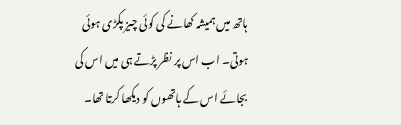ہاتھ میں ہمیشہ کھانے کی کوئی چیز پکڑی ہوئی ہوتی۔ اب اس پر نظر پڑتے ہی میں اس کی بجائے اس کے ہاتھوں کو دیکھا کرتا تھا۔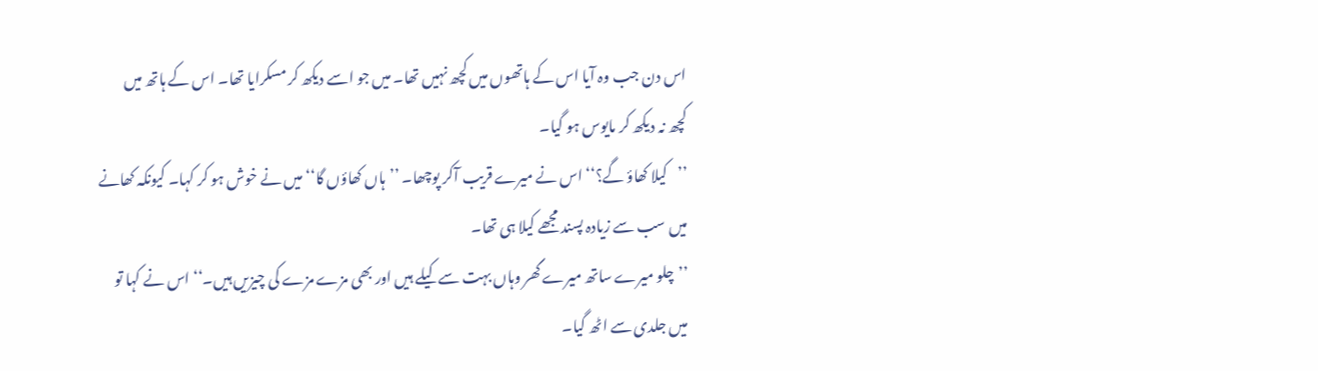اس دن جب وہ آیا اس کے ہاتھوں میں کچھ نہیں تھا۔ میں جو اسے دیکھ کر مسکرایا تھا۔ اس کے ہاتھ میں کچھ نہ دیکھ کر مایوس ہو گیا۔
’’کیلا کھاؤ گے؟‘‘ اس نے میرے قریب آکر پوچھا۔ ’’ہاں کھاؤں گا‘‘ میں نے خوش ہو کر کہا۔ کیونکہ کھانے میں سب سے زیادہ پسند مجھے کیلا ہی تھا۔
’’چلو میرے ساتھ میرے گھر وہاں بہت سے کیلے ہیں اور بھی مزے مزے کی چیزیں ہیں۔‘‘ اس نے کہا تو میں جلدی سے اٹھ گیا۔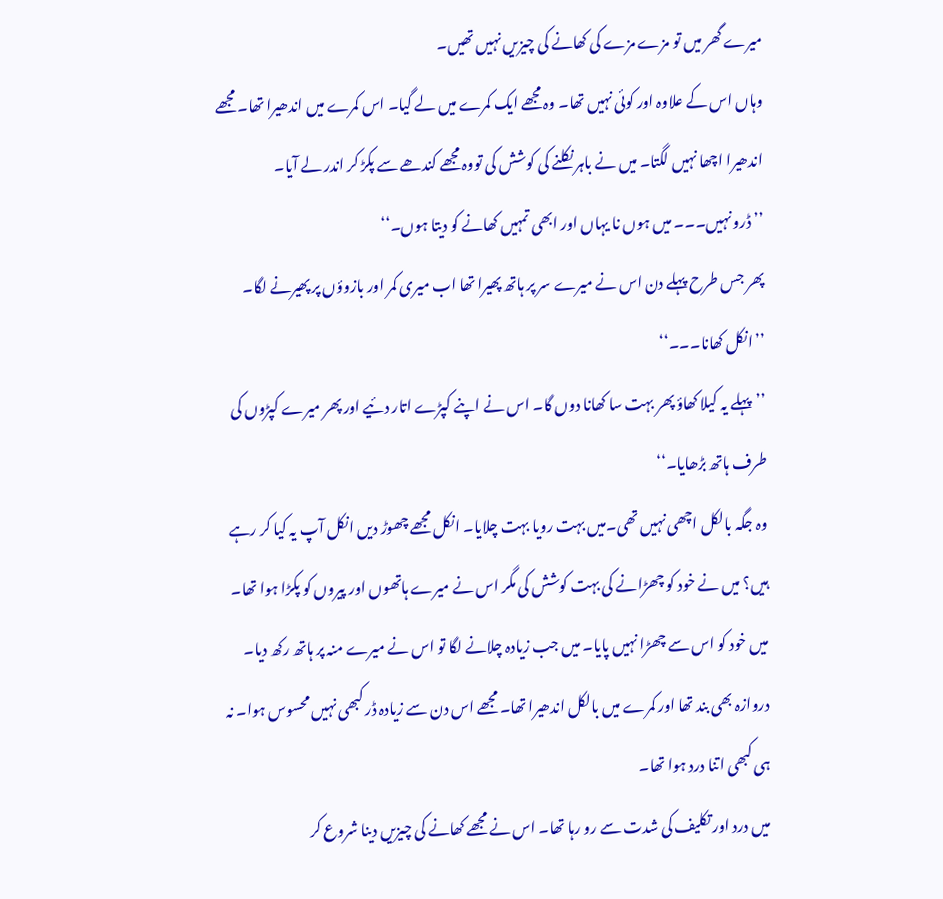میرے گھر میں تو مزے مزے کی کھانے کی چیزیں نہیں تھیں۔
وہاں اس کے علاوہ اور کوئی نہیں تھا۔ وہ مجھے ایک کمرے میں لے گیا۔ اس کمرے میں اندھیرا تھا۔ مجھے اندھیرا اچھا نہیں لگتا۔ میں نے باہر نکلنے کی کوشش کی تووہ مجھے کندھے سے پکڑ کر اندر لے آیا۔
’’ ڈرو نہیں۔۔۔ میں ہوں نا یہاں اور ابھی تمہیں کھانے کو دیتا ہوں۔‘‘
پھر جس طرح پہلے دن اس نے میرے سر پر ہاتھ پھیرا تھا اب میری کمر اور بازوؤں پر پھیرنے لگا۔
’’انکل کھانا۔۔۔‘‘
’’پہلے یہ کیلا کھاؤ پھر بہت سا کھانا دوں گا۔ اس نے اپنے کپڑے اتار دئیے اور پھر میرے کپڑوں کی طرف ہاتھ بڑھایا۔‘‘
وہ جگہ بالکل اچھی نہیں تھی۔میں بہت رویا بہت چلایا۔ انکل مجھے چھوڑ دیں انکل آپ یہ کیا کر رہے ہیں؟ میں نے خود کو چھڑانے کی بہت کوشش کی مگر اس نے میرے ہاتھوں اور پیروں کو پکڑا ہوا تھا۔ میں خود کو اس سے چھڑا نہیں پایا۔ میں جب زیادہ چلانے لگا تو اس نے میرے منہ پر ہاتھ رکھ دیا۔ دروازہ بھی بند تھا اور کمرے میں بالکل اندھیرا تھا۔ مجھے اس دن سے زیادہ ڈر کبھی نہیں محسوس ہوا۔ نہ ہی کبھی اتنا درد ہوا تھا۔
میں درد اور تکلیف کی شدت سے رو رہا تھا۔ اس نے مجھے کھانے کی چیزیں دینا شروع کر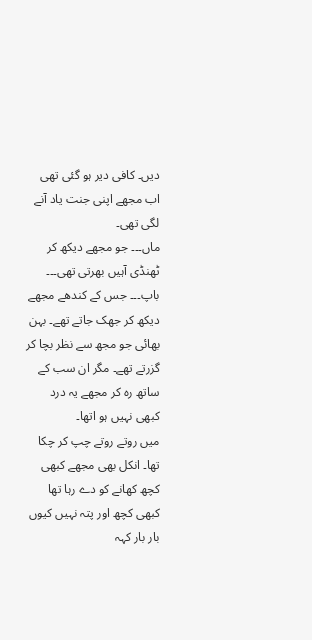دیں۔ کافی دیر ہو گئی تھی اب مجھے اپنی جنت یاد آنے لگی تھی۔
ماں۔۔۔ جو مجھے دیکھ کر ٹھنڈی آہیں بھرتی تھی۔۔۔ باپ۔۔۔ جس کے کندھے مجھے دیکھ کر جھک جاتے تھے۔ بہن بھائی جو مجھ سے نظر بچا کر گزرتے تھے۔ مگر ان سب کے ساتھ رہ کر مجھے یہ درد کبھی نہیں ہو اتھا۔
میں روتے روتے چپ کر چکا تھا۔ انکل بھی مجھے کبھی کچھ کھانے کو دے رہا تھا کبھی کچھ اور پتہ نہیں کیوں بار بار کہہ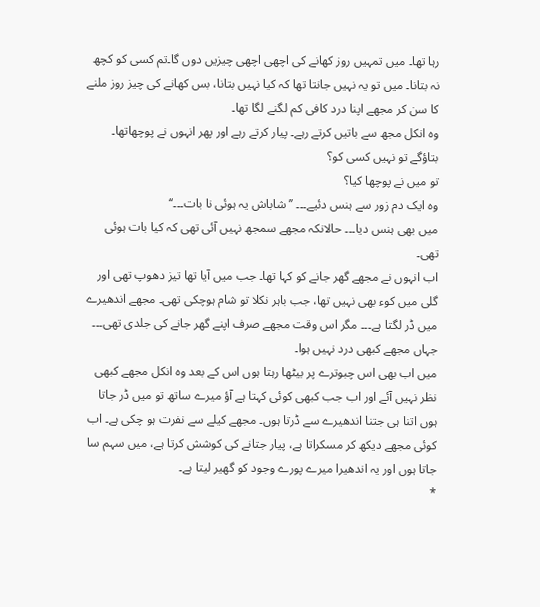رہا تھا۔ میں تمہیں روز کھانے کی اچھی اچھی چیزیں دوں گا۔تم کسی کو کچھ نہ بتانا۔ میں تو یہ نہیں جانتا تھا کہ کیا نہیں بتانا، بس کھانے کی چیز روز ملنے کا سن کر مجھے اپنا درد کافی کم لگنے لگا تھا۔
وہ انکل مجھ سے باتیں کرتے رہے۔ پیار کرتے رہے اور پھر انہوں نے پوچھاتھا۔
بتاؤگے تو نہیں کسی کو؟
تو میں نے پوچھا کیا؟
وہ ایک دم زور سے ہنس دئیے۔۔۔ ’’شاباش یہ ہوئی نا بات۔۔۔‘‘
میں بھی ہنس دیا۔۔۔ حالانکہ مجھے سمجھ نہیں آئی تھی کہ کیا بات ہوئی تھی۔
اب انہوں نے مجھے گھر جانے کو کہا تھا۔ جب میں آیا تھا تیز دھوپ تھی اور گلی میں کوء بھی نہیں تھا، جب باہر نکلا تو شام ہوچکی تھی۔ مجھے اندھیرے میں ڈر لگتا ہے۔۔۔ مگر اس وقت مجھے صرف اپنے گھر جانے کی جلدی تھی۔۔۔ جہاں مجھے کبھی درد نہیں ہوا۔
میں اب بھی اس چبوترے پر بیٹھا رہتا ہوں اس کے بعد وہ انکل مجھے کبھی نظر نہیں آئے اور اب جب کبھی کوئی کہتا ہے آؤ میرے ساتھ تو میں ڈر جاتا ہوں اتنا ہی جتنا اندھیرے سے ڈرتا ہوں۔ مجھے کیلے سے نفرت ہو چکی ہے۔ اب کوئی مجھے دیکھ کر مسکراتا ہے، پیار جتانے کی کوشش کرتا ہے، میں سہم سا جاتا ہوں اور یہ اندھیرا میرے پورے وجود کو گھیر لیتا ہے۔
*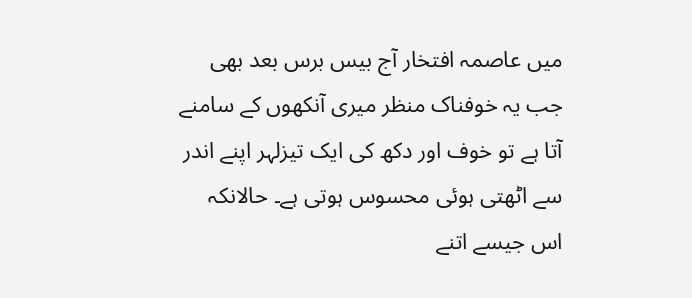میں عاصمہ افتخار آج بیس برس بعد بھی جب یہ خوفناک منظر میری آنکھوں کے سامنے آتا ہے تو خوف اور دکھ کی ایک تیزلہر اپنے اندر سے اٹھتی ہوئی محسوس ہوتی ہے۔ حالانکہ اس جیسے اتنے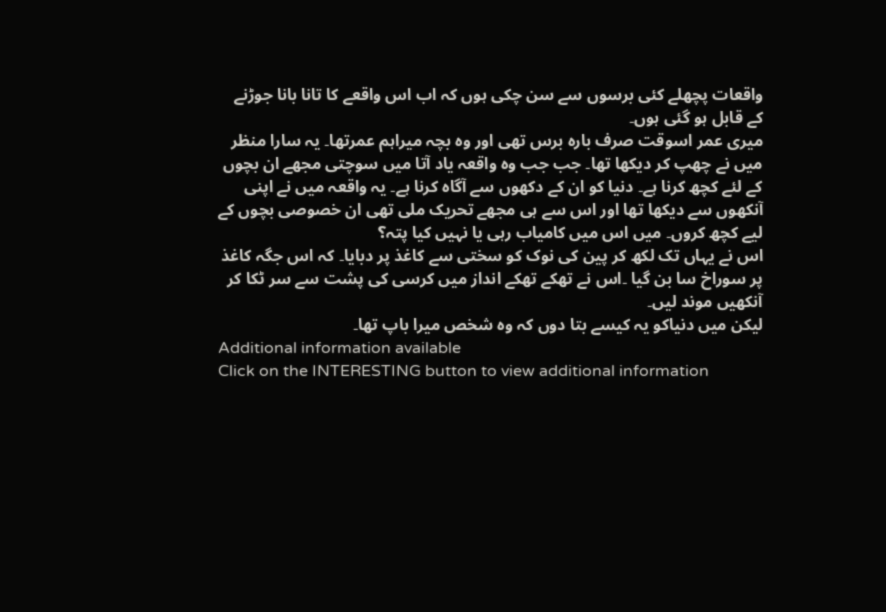واقعات پچھلے کئی برسوں سے سن چکی ہوں کہ اب اس واقعے کا تانا بانا جوڑنے کے قابل ہو گئی ہوں۔
میری عمر اسوقت صرف بارہ برس تھی اور وہ بچہ میراہم عمرتھا۔ یہ سارا منظر میں نے چھپ کر دیکھا تھا۔ جب جب وہ واقعہ یاد آتا میں سوچتی مجھے ان بچوں کے لئے کچھ کرنا ہے۔ دنیا کو ان کے دکھوں سے آگاہ کرنا ہے۔ یہ واقعہ میں نے اپنی آنکھوں سے دیکھا تھا اور اس سے ہی مجھے تحریک ملی تھی ان خصوصی بچوں کے لیے کچھ کروں۔ میں اس میں کامیاب رہی یا نہیں کیا پتہ؟
اس نے یہاں تک لکھ کر پین کی نوک کو سختی سے کاغذ پر دبایا۔ کہ اس جگہ کاغذ پر سوراخ سا بن گیا ۔اس نے تھکے تھکے انداز میں کرسی کی پشت سے سر ٹکا کر آنکھیں موند لیں۔
لیکن میں دنیاکو یہ کیسے بتا دوں کہ وہ شخص میرا باپ تھا۔
Additional information available
Click on the INTERESTING button to view additional information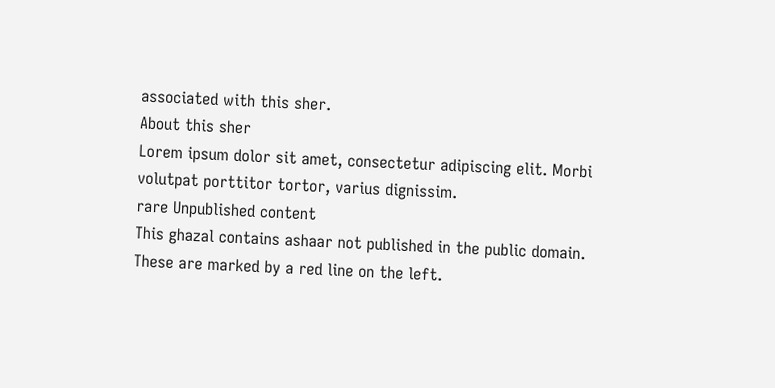associated with this sher.
About this sher
Lorem ipsum dolor sit amet, consectetur adipiscing elit. Morbi volutpat porttitor tortor, varius dignissim.
rare Unpublished content
This ghazal contains ashaar not published in the public domain. These are marked by a red line on the left.